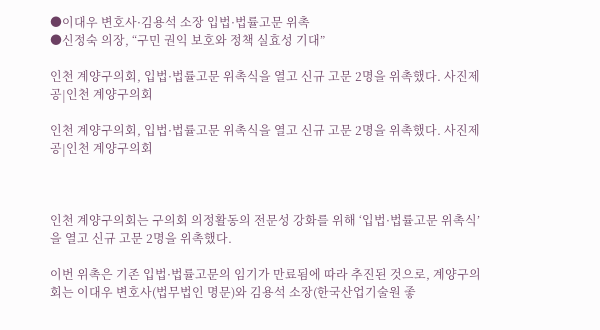●이대우 변호사·김용석 소장 입법·법률고문 위촉
●신정숙 의장, “구민 권익 보호와 정책 실효성 기대”

인천 계양구의회, 입법·법률고문 위촉식을 열고 신규 고문 2명을 위촉했다. 사진제공|인천 계양구의회

인천 계양구의회, 입법·법률고문 위촉식을 열고 신규 고문 2명을 위촉했다. 사진제공|인천 계양구의회



인천 계양구의회는 구의회 의정활동의 전문성 강화를 위해 ‘입법·법률고문 위촉식’을 열고 신규 고문 2명을 위촉했다.

이번 위촉은 기존 입법·법률고문의 임기가 만료됨에 따라 추진된 것으로, 계양구의회는 이대우 변호사(법무법인 명문)와 김용석 소장(한국산업기술원 좋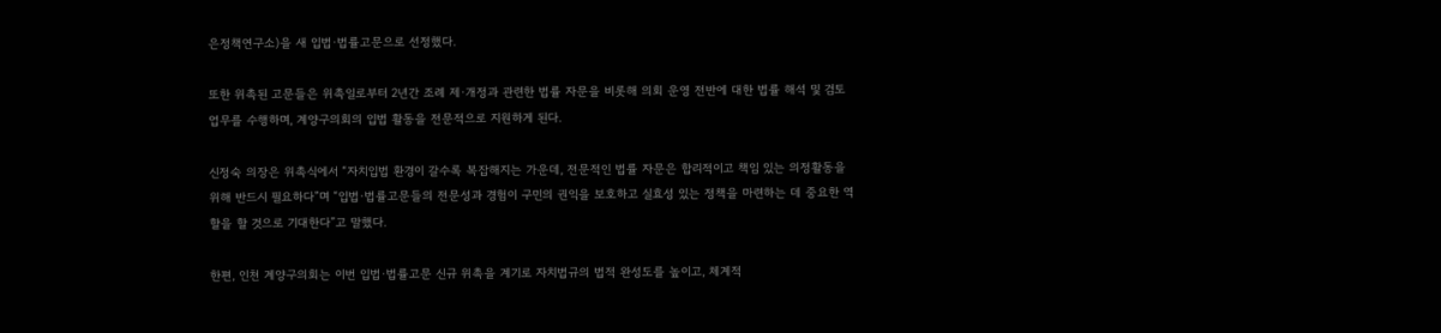은정책연구소)을 새 입법·법률고문으로 선정했다.

또한 위촉된 고문들은 위촉일로부터 2년간 조례 제·개정과 관련한 법률 자문을 비롯해 의회 운영 전반에 대한 법률 해석 및 검토 업무를 수행하며, 계양구의회의 입법 활동을 전문적으로 지원하게 된다.

신정숙 의장은 위촉식에서 “자치입법 환경이 갈수록 복잡해지는 가운데, 전문적인 법률 자문은 합리적이고 책임 있는 의정활동을 위해 반드시 필요하다”며 “입법·법률고문들의 전문성과 경험이 구민의 권익을 보호하고 실효성 있는 정책을 마련하는 데 중요한 역할을 할 것으로 기대한다”고 말했다.

한편, 인천 계양구의회는 이번 입법·법률고문 신규 위촉을 계기로 자치법규의 법적 완성도를 높이고, 체계적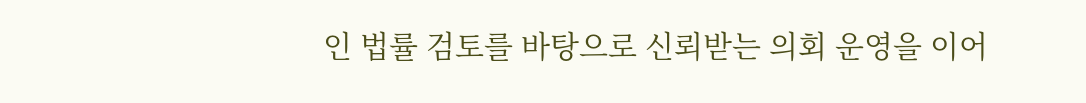인 법률 검토를 바탕으로 신뢰받는 의회 운영을 이어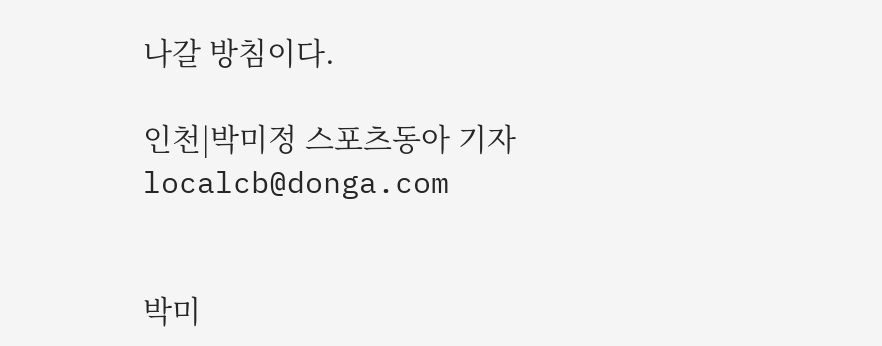나갈 방침이다.

인천|박미정 스포츠동아 기자 localcb@donga.com


박미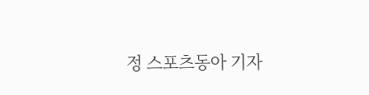정 스포츠동아 기자